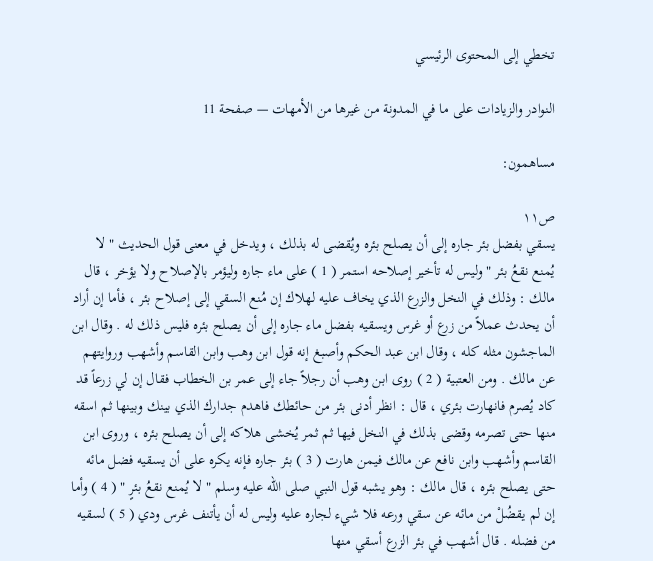تخطي إلى المحتوى الرئيسي

النوادر والزيادات على ما في المدونة من غيرها من الأمهات — صفحة 11

مساهمون:

ص١١
يسقي بفضل بئر جاره إلى أن يصلح بئره ويُقضى له بذلك ، ويدخل في معنى قول الحديث " لا يُمنع نقعُ بئر " وليس له تأخير إصلاحه استمر ( 1 ) على ماء جاره وليؤمر بالإصلاح ولا يؤخر ، قال مالك : وذلك في النخل والزرع الذي يخاف عليه لهلاك إن مُنع السقي إلى إصلاح بئر ، فأما إن أراد أن يحدث عملاً من زرع أو غرس ويسقيه بفضل ماء جاره إلى أن يصلح بئره فليس ذلك له . وقال ابن الماجشون مثله كله ، وقال ابن عبد الحكم وأصبغ إنه قول ابن وهب وابن القاسم وأشهب وروايتهم عن مالك . ومن العتبية ( 2 ) روى ابن وهب أن رجلاً جاء إلى عمر بن الخطاب فقال إن لي زرعاً قد كاد يُصرم فانهارت بئري ، قال : انظر أدنى بئر من حائطك فاهدم جدارك الذي بينك وبينها ثم اسقه منها حتى تصرمه وقضى بذلك في النخل فيها ثم ثمر يُخشى هلاكه إلى أن يصلح بئره ، وروى ابن القاسم وأشهب وابن نافع عن مالك فيمن هارت ( 3 ) بئر جاره فإنه يكره على أن يسقيه فضل مائه حتى يصلح بئره ، قال مالك : وهو يشبه قول النبي صلى الله عليه وسلم " لا يُمنع نقعُ بئرٍ " ( 4 ) وأما إن لم يقضُلْ من مائه عن سقي ورعه فلا شيء لجاره عليه وليس له أن يأتنف غرس ودي ( 5 ) لسقيه من فضله . قال أشهب في بئر الزرع أسقي منها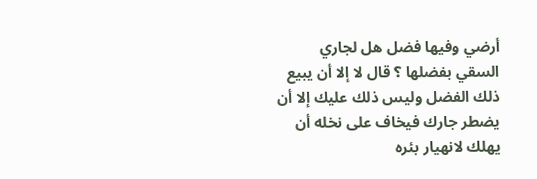أرضي وفيها فضل هل لجاري السقي بفضلها ؟ قال لا إلا أن يبيع ذلك الفضل وليس ذلك عليك إلا أن يضطر جارك فيخاف على نخله أن يهلك لانهيار بئره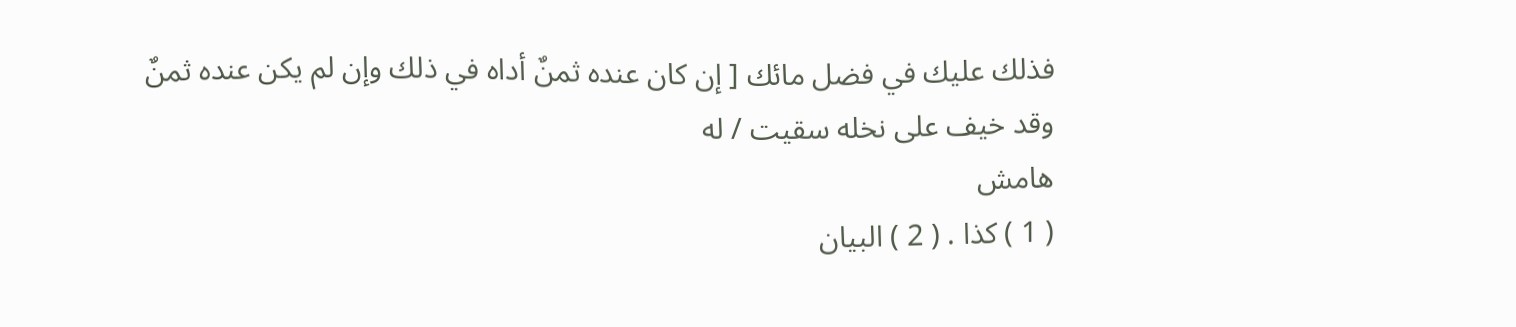فذلك عليك في فضل مائك [ إن كان عنده ثمنٌ أداه في ذلك وإن لم يكن عنده ثمنٌ وقد خيف على نخله سقيت / له
هامش
( 1 ) كذا . ( 2 ) البيان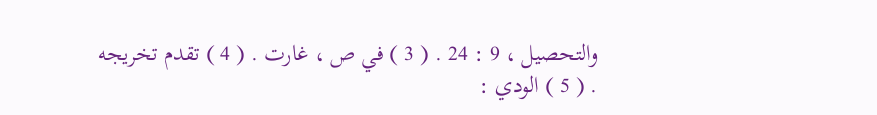والتحصيل ، 9 : 24 . ( 3 ) في ص ، غارت . ( 4 ) تقدم تخريجه . ( 5 ) الودي :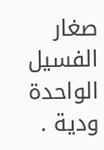صغار الفسيل الواحدة ودية .